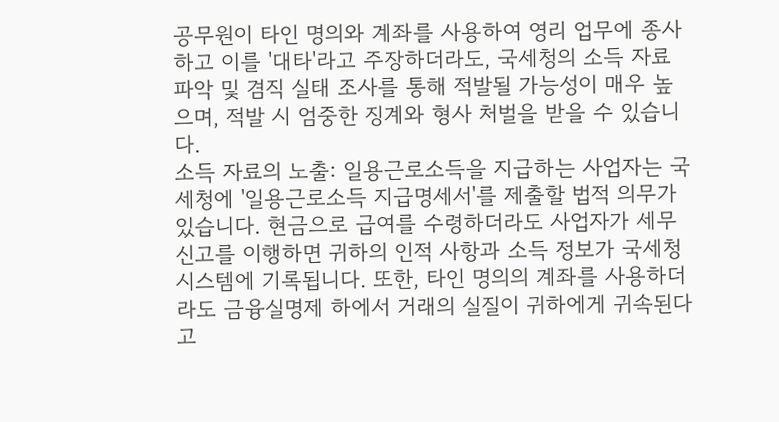공무원이 타인 명의와 계좌를 사용하여 영리 업무에 종사하고 이를 '대타'라고 주장하더라도, 국세청의 소득 자료 파악 및 겸직 실태 조사를 통해 적발될 가능성이 매우 높으며, 적발 시 엄중한 징계와 형사 처벌을 받을 수 있습니다.
소득 자료의 노출: 일용근로소득을 지급하는 사업자는 국세청에 '일용근로소득 지급명세서'를 제출할 법적 의무가 있습니다. 현금으로 급여를 수령하더라도 사업자가 세무 신고를 이행하면 귀하의 인적 사항과 소득 정보가 국세청 시스템에 기록됩니다. 또한, 타인 명의의 계좌를 사용하더라도 금융실명제 하에서 거래의 실질이 귀하에게 귀속된다고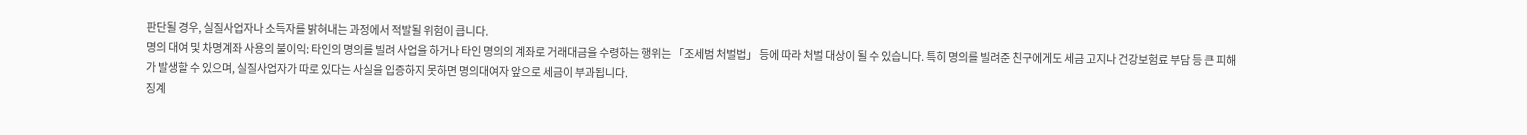판단될 경우, 실질사업자나 소득자를 밝혀내는 과정에서 적발될 위험이 큽니다.
명의 대여 및 차명계좌 사용의 불이익: 타인의 명의를 빌려 사업을 하거나 타인 명의의 계좌로 거래대금을 수령하는 행위는 「조세범 처벌법」 등에 따라 처벌 대상이 될 수 있습니다. 특히 명의를 빌려준 친구에게도 세금 고지나 건강보험료 부담 등 큰 피해가 발생할 수 있으며, 실질사업자가 따로 있다는 사실을 입증하지 못하면 명의대여자 앞으로 세금이 부과됩니다.
징계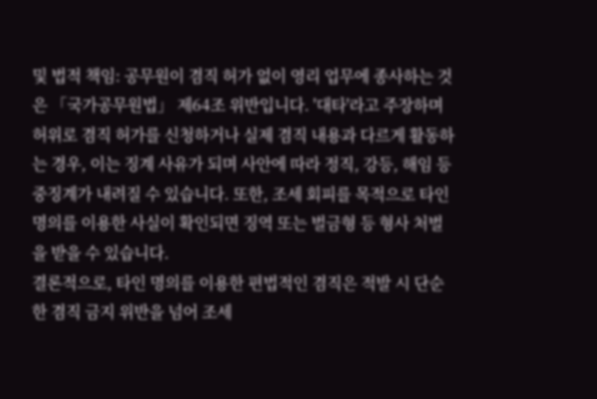및 법적 책임: 공무원이 겸직 허가 없이 영리 업무에 종사하는 것은 「국가공무원법」 제64조 위반입니다. '대타'라고 주장하며 허위로 겸직 허가를 신청하거나 실제 겸직 내용과 다르게 활동하는 경우, 이는 징계 사유가 되며 사안에 따라 정직, 강등, 해임 등 중징계가 내려질 수 있습니다. 또한, 조세 회피를 목적으로 타인 명의를 이용한 사실이 확인되면 징역 또는 벌금형 등 형사 처벌을 받을 수 있습니다.
결론적으로, 타인 명의를 이용한 편법적인 겸직은 적발 시 단순한 겸직 금지 위반을 넘어 조세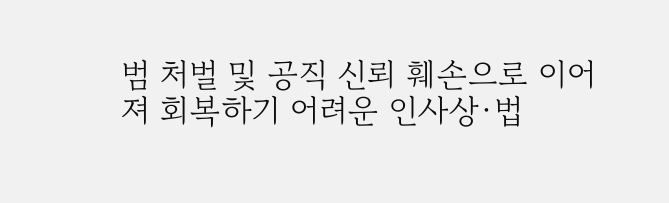범 처벌 및 공직 신뢰 훼손으로 이어져 회복하기 어려운 인사상·법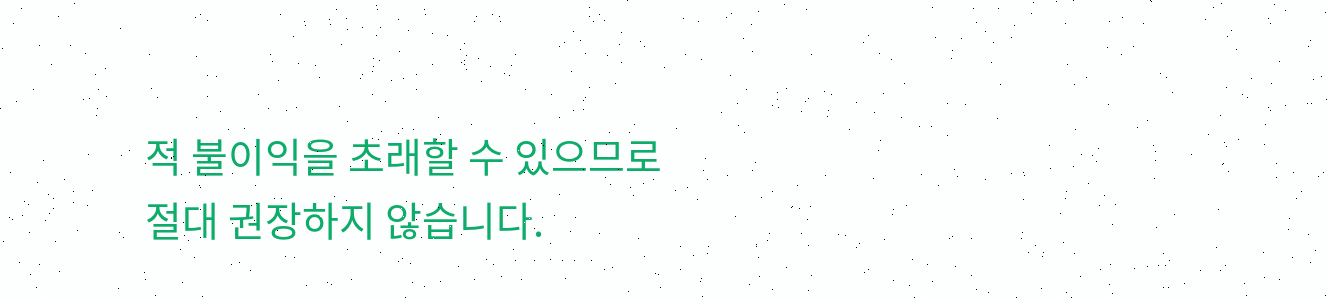적 불이익을 초래할 수 있으므로 절대 권장하지 않습니다.